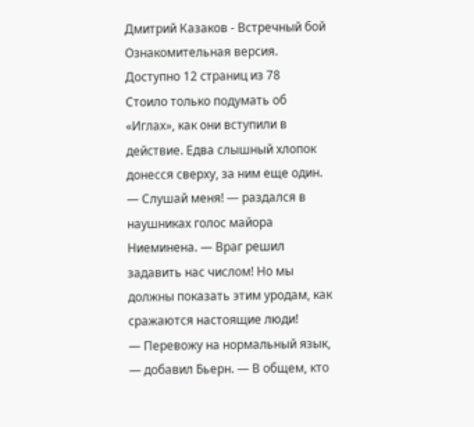Дмитрий Казаков - Встречный бой
Ознакомительная версия. Доступно 12 страниц из 78
Стоило только подумать об «Иглах», как они вступили в действие. Едва слышный хлопок донесся сверху, за ним еще один.
— Слушай меня! — раздался в наушниках голос майора Ниеминена. — Враг решил задавить нас числом! Но мы должны показать этим уродам, как сражаются настоящие люди!
— Перевожу на нормальный язык, — добавил Бьерн. — В общем, кто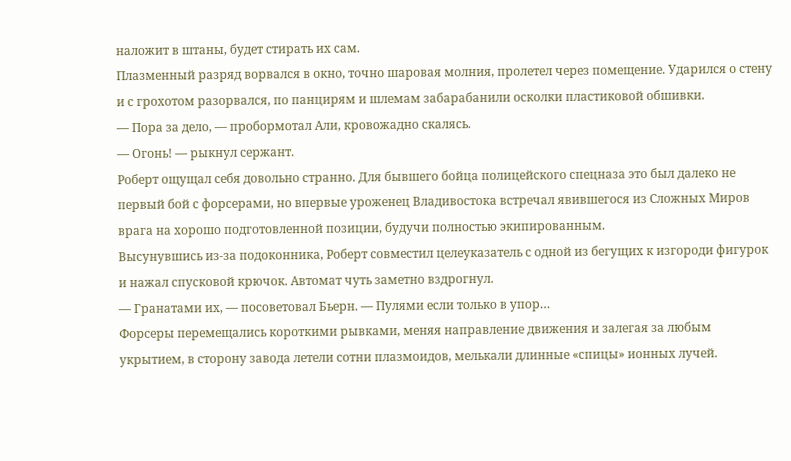наложит в штаны, будет стирать их сам.
Плазменный разряд ворвался в окно, точно шаровая молния, пролетел через помещение. Ударился о стену и с грохотом разорвался, по панцирям и шлемам забарабанили осколки пластиковой обшивки.
— Пора за дело, — пробормотал Али, кровожадно скалясь.
— Огонь! — рыкнул сержант.
Роберт ощущал себя довольно странно. Для бывшего бойца полицейского спецназа это был далеко не первый бой с форсерами, но впервые уроженец Владивостока встречал явившегося из Сложных Миров врага на хорошо подготовленной позиции, будучи полностью экипированным.
Высунувшись из-за подоконника, Роберт совместил целеуказатель с одной из бегущих к изгороди фигурок и нажал спусковой крючок. Автомат чуть заметно вздрогнул.
— Гранатами их, — посоветовал Бьерн. — Пулями если только в упор…
Форсеры перемещались короткими рывками, меняя направление движения и залегая за любым укрытием, в сторону завода летели сотни плазмоидов, мелькали длинные «спицы» ионных лучей.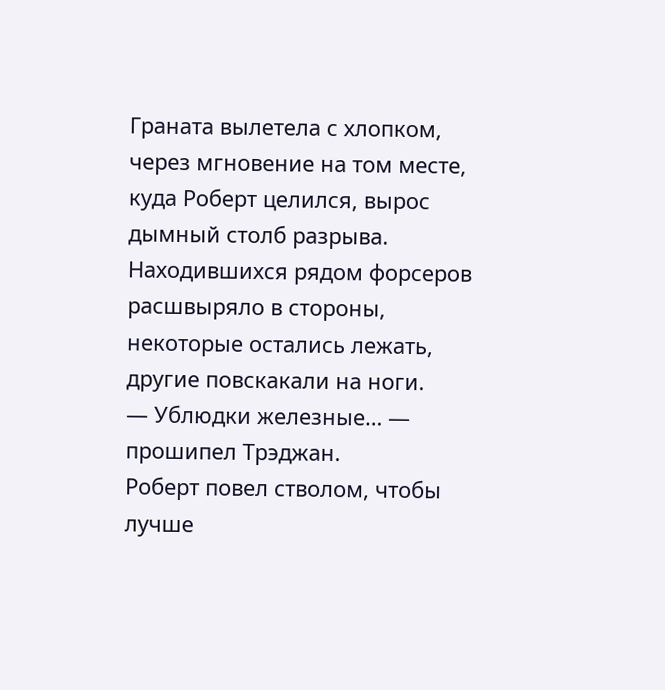Граната вылетела с хлопком, через мгновение на том месте, куда Роберт целился, вырос дымный столб разрыва. Находившихся рядом форсеров расшвыряло в стороны, некоторые остались лежать, другие повскакали на ноги.
— Ублюдки железные… — прошипел Трэджан.
Роберт повел стволом, чтобы лучше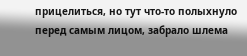прицелиться, но тут что-то полыхнуло перед самым лицом, забрало шлема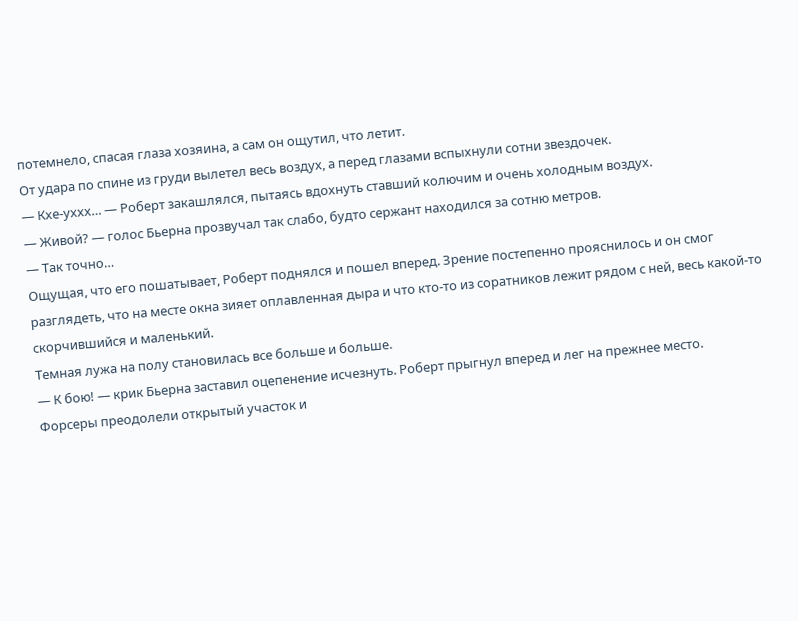потемнело, спасая глаза хозяина, а сам он ощутил, что летит.
От удара по спине из груди вылетел весь воздух, а перед глазами вспыхнули сотни звездочек.
— Кхе-уххх… — Роберт закашлялся, пытаясь вдохнуть ставший колючим и очень холодным воздух.
— Живой? — голос Бьерна прозвучал так слабо, будто сержант находился за сотню метров.
— Так точно…
Ощущая, что его пошатывает, Роберт поднялся и пошел вперед. Зрение постепенно прояснилось и он смог разглядеть, что на месте окна зияет оплавленная дыра и что кто-то из соратников лежит рядом с ней, весь какой-то скорчившийся и маленький.
Темная лужа на полу становилась все больше и больше.
— К бою! — крик Бьерна заставил оцепенение исчезнуть. Роберт прыгнул вперед и лег на прежнее место.
Форсеры преодолели открытый участок и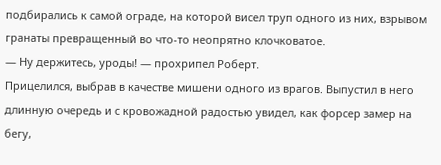подбирались к самой ограде, на которой висел труп одного из них, взрывом гранаты превращенный во что-то неопрятно клочковатое.
— Ну держитесь, уроды! — прохрипел Роберт.
Прицелился, выбрав в качестве мишени одного из врагов. Выпустил в него длинную очередь и с кровожадной радостью увидел, как форсер замер на бегу,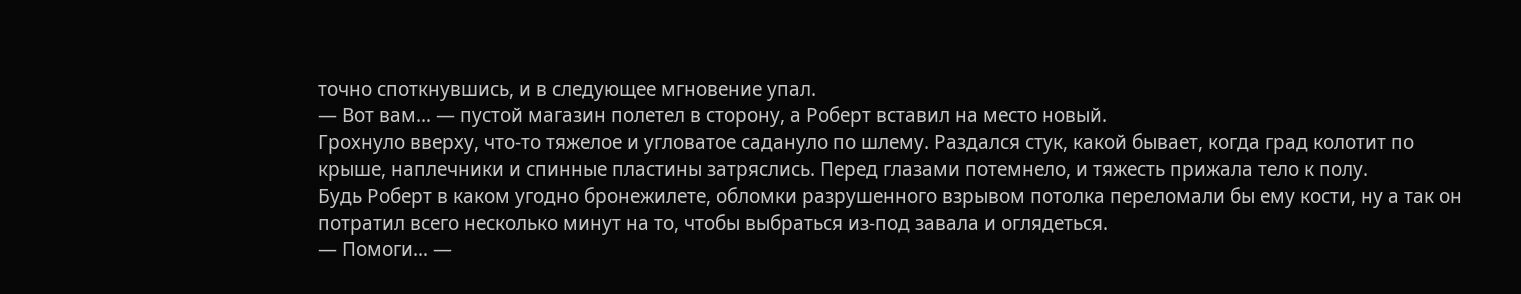точно споткнувшись, и в следующее мгновение упал.
— Вот вам… — пустой магазин полетел в сторону, а Роберт вставил на место новый.
Грохнуло вверху, что-то тяжелое и угловатое садануло по шлему. Раздался стук, какой бывает, когда град колотит по крыше, наплечники и спинные пластины затряслись. Перед глазами потемнело, и тяжесть прижала тело к полу.
Будь Роберт в каком угодно бронежилете, обломки разрушенного взрывом потолка переломали бы ему кости, ну а так он потратил всего несколько минут на то, чтобы выбраться из-под завала и оглядеться.
— Помоги… —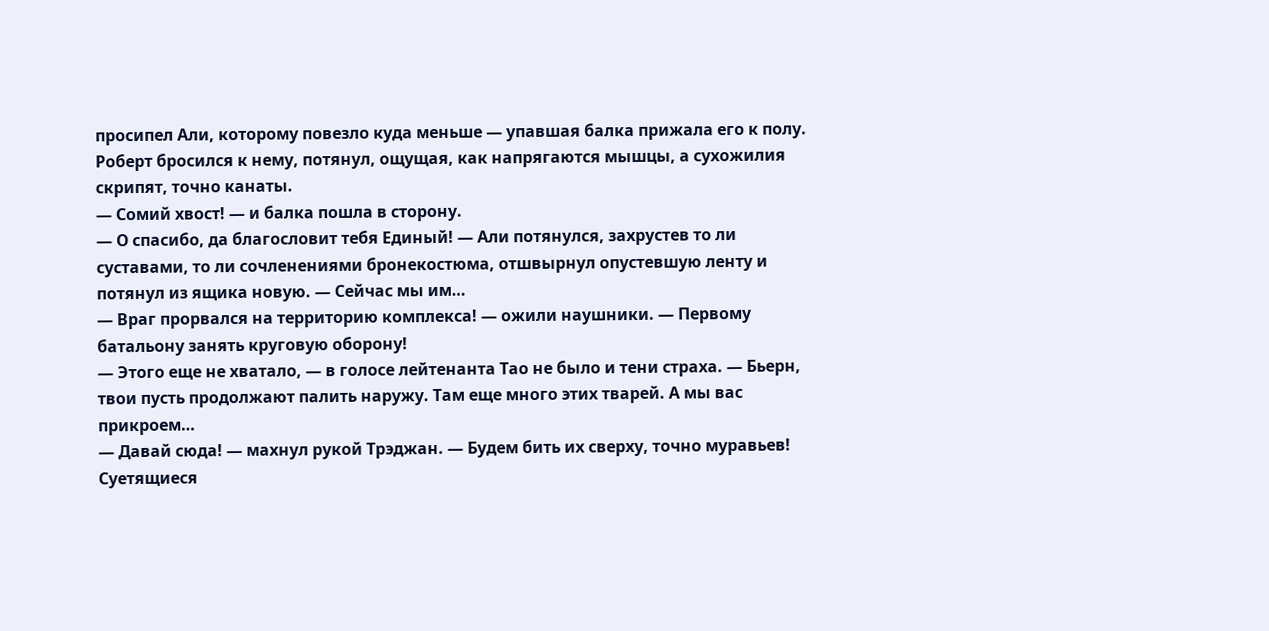просипел Али, которому повезло куда меньше — упавшая балка прижала его к полу.
Роберт бросился к нему, потянул, ощущая, как напрягаются мышцы, а сухожилия скрипят, точно канаты.
— Сомий хвост! — и балка пошла в сторону.
— О спасибо, да благословит тебя Единый! — Али потянулся, захрустев то ли суставами, то ли сочленениями бронекостюма, отшвырнул опустевшую ленту и потянул из ящика новую. — Сейчас мы им…
— Враг прорвался на территорию комплекса! — ожили наушники. — Первому батальону занять круговую оборону!
— Этого еще не хватало, — в голосе лейтенанта Тао не было и тени страха. — Бьерн, твои пусть продолжают палить наружу. Там еще много этих тварей. А мы вас прикроем…
— Давай сюда! — махнул рукой Трэджан. — Будем бить их сверху, точно муравьев!
Суетящиеся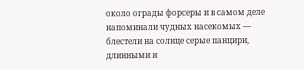около ограды форсеры и в самом деле напоминали чудных насекомых — блестели на солнце серые панцири, длинными и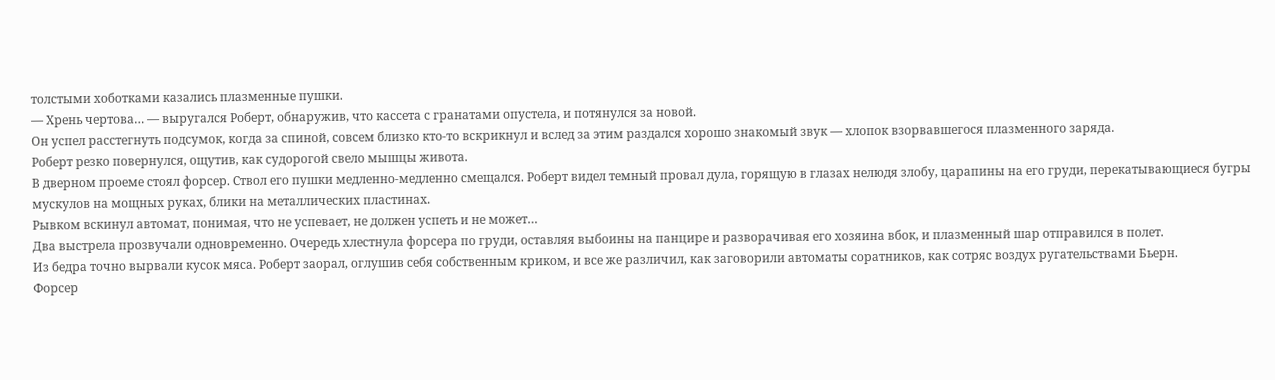толстыми хоботками казались плазменные пушки.
— Хрень чертова… — выругался Роберт, обнаружив, что кассета с гранатами опустела, и потянулся за новой.
Он успел расстегнуть подсумок, когда за спиной, совсем близко кто-то вскрикнул и вслед за этим раздался хорошо знакомый звук — хлопок взорвавшегося плазменного заряда.
Роберт резко повернулся, ощутив, как судорогой свело мышцы живота.
В дверном проеме стоял форсер. Ствол его пушки медленно-медленно смещался. Роберт видел темный провал дула, горящую в глазах нелюдя злобу, царапины на его груди, перекатывающиеся бугры мускулов на мощных руках, блики на металлических пластинах.
Рывком вскинул автомат, понимая, что не успевает, не должен успеть и не может…
Два выстрела прозвучали одновременно. Очередь хлестнула форсера по груди, оставляя выбоины на панцире и разворачивая его хозяина вбок, и плазменный шар отправился в полет.
Из бедра точно вырвали кусок мяса. Роберт заорал, оглушив себя собственным криком, и все же различил, как заговорили автоматы соратников, как сотряс воздух ругательствами Бьерн.
Форсер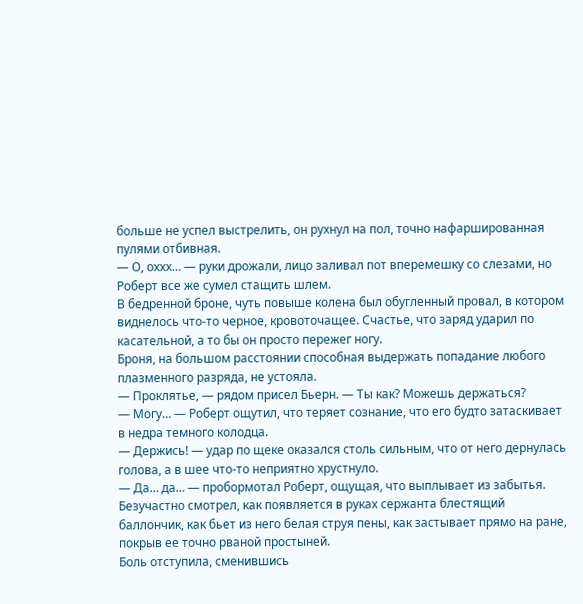больше не успел выстрелить, он рухнул на пол, точно нафаршированная пулями отбивная.
— О, оххх… — руки дрожали, лицо заливал пот вперемешку со слезами, но Роберт все же сумел стащить шлем.
В бедренной броне, чуть повыше колена был обугленный провал, в котором виднелось что-то черное, кровоточащее. Счастье, что заряд ударил по касательной, а то бы он просто пережег ногу.
Броня, на большом расстоянии способная выдержать попадание любого плазменного разряда, не устояла.
— Проклятье, — рядом присел Бьерн. — Ты как? Можешь держаться?
— Могу… — Роберт ощутил, что теряет сознание, что его будто затаскивает в недра темного колодца.
— Держись! — удар по щеке оказался столь сильным, что от него дернулась голова, а в шее что-то неприятно хрустнуло.
— Да… да… — пробормотал Роберт, ощущая, что выплывает из забытья.
Безучастно смотрел, как появляется в руках сержанта блестящий баллончик, как бьет из него белая струя пены, как застывает прямо на ране, покрыв ее точно рваной простыней.
Боль отступила, сменившись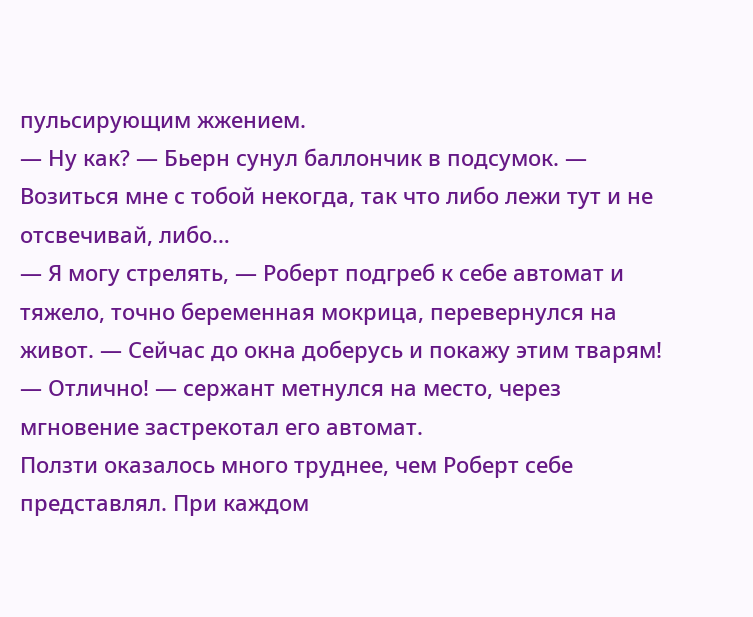пульсирующим жжением.
— Ну как? — Бьерн сунул баллончик в подсумок. — Возиться мне с тобой некогда, так что либо лежи тут и не отсвечивай, либо…
— Я могу стрелять, — Роберт подгреб к себе автомат и тяжело, точно беременная мокрица, перевернулся на живот. — Сейчас до окна доберусь и покажу этим тварям!
— Отлично! — сержант метнулся на место, через мгновение застрекотал его автомат.
Ползти оказалось много труднее, чем Роберт себе представлял. При каждом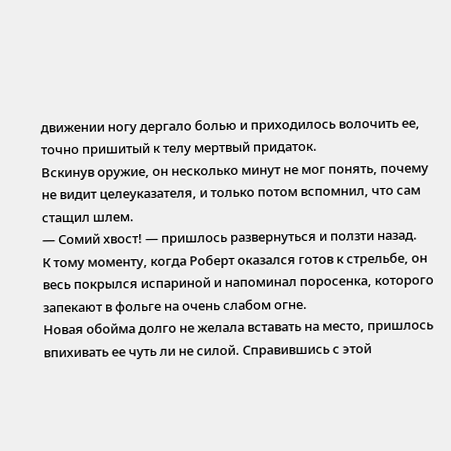движении ногу дергало болью и приходилось волочить ее, точно пришитый к телу мертвый придаток.
Вскинув оружие, он несколько минут не мог понять, почему не видит целеуказателя, и только потом вспомнил, что сам стащил шлем.
— Сомий хвост! — пришлось развернуться и ползти назад.
К тому моменту, когда Роберт оказался готов к стрельбе, он весь покрылся испариной и напоминал поросенка, которого запекают в фольге на очень слабом огне.
Новая обойма долго не желала вставать на место, пришлось впихивать ее чуть ли не силой. Справившись с этой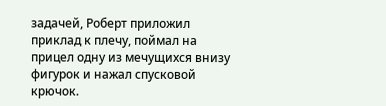задачей, Роберт приложил приклад к плечу, поймал на прицел одну из мечущихся внизу фигурок и нажал спусковой крючок.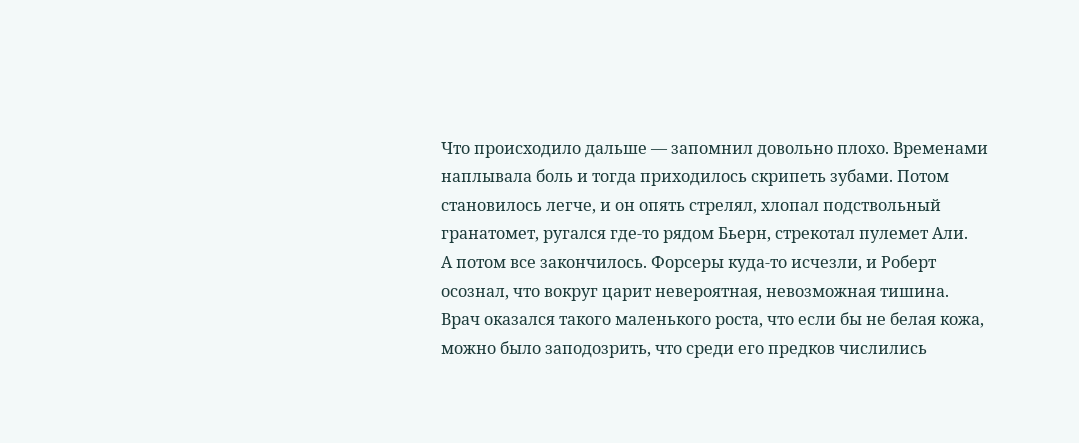Что происходило дальше — запомнил довольно плохо. Временами наплывала боль и тогда приходилось скрипеть зубами. Потом становилось легче, и он опять стрелял, хлопал подствольный гранатомет, ругался где-то рядом Бьерн, стрекотал пулемет Али.
А потом все закончилось. Форсеры куда-то исчезли, и Роберт осознал, что вокруг царит невероятная, невозможная тишина.
Врач оказался такого маленького роста, что если бы не белая кожа, можно было заподозрить, что среди его предков числились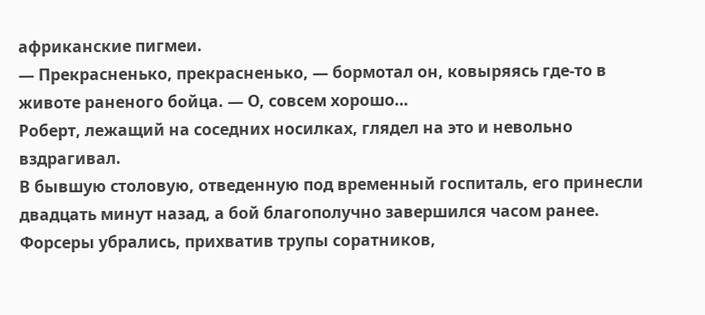африканские пигмеи.
— Прекрасненько, прекрасненько, — бормотал он, ковыряясь где-то в животе раненого бойца. — О, совсем хорошо…
Роберт, лежащий на соседних носилках, глядел на это и невольно вздрагивал.
В бывшую столовую, отведенную под временный госпиталь, его принесли двадцать минут назад, а бой благополучно завершился часом ранее. Форсеры убрались, прихватив трупы соратников,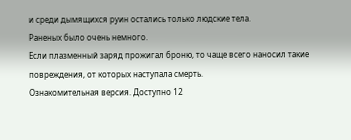и среди дымящихся руин остались только людские тела.
Раненых было очень немного.
Если плазменный заряд прожигал броню, то чаще всего наносил такие повреждения, от которых наступала смерть.
Ознакомительная версия. Доступно 12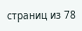страниц из 78